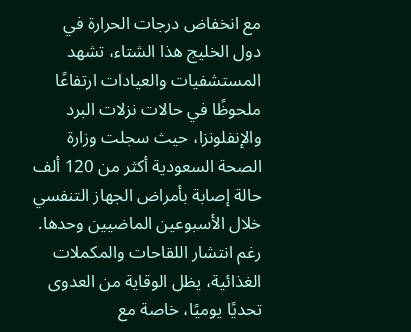مع انخفاض درجات الحرارة في دول الخليج هذا الشتاء، تشهد المستشفيات والعيادات ارتفاعًا ملحوظًا في حالات نزلات البرد والإنفلونزا، حيث سجلت وزارة الصحة السعودية أكثر من 120 ألف حالة إصابة بأمراض الجهاز التنفسي خلال الأسبوعين الماضيين وحدها. رغم انتشار اللقاحات والمكملات الغذائية، يظل الوقاية من العدوى تحديًا يوميًا، خاصة مع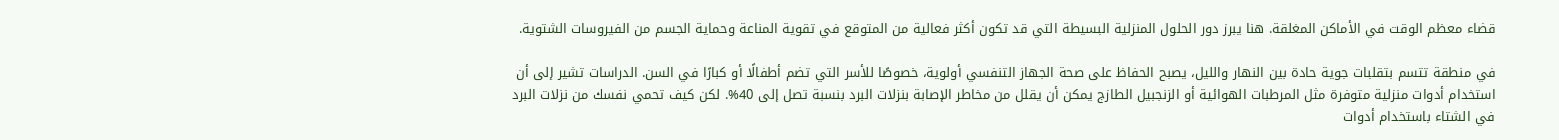قضاء معظم الوقت في الأماكن المغلقة. هنا يبرز دور الحلول المنزلية البسيطة التي قد تكون أكثر فعالية من المتوقع في تقوية المناعة وحماية الجسم من الفيروسات الشتوية.

في منطقة تتسم بتقلبات جوية حادة بين النهار والليل، يصبح الحفاظ على صحة الجهاز التنفسي أولوية، خصوصًا للأسر التي تضم أطفالًا أو كبارًا في السن. الدراسات تشير إلى أن استخدام أدوات منزلية متوفرة مثل المرطبات الهوائية أو الزنجبيل الطازج يمكن أن يقلل من مخاطر الإصابة بنزلات البرد بنسبة تصل إلى 40%. لكن كيف تحمي نفسك من نزلات البرد في الشتاء باستخدام أدوات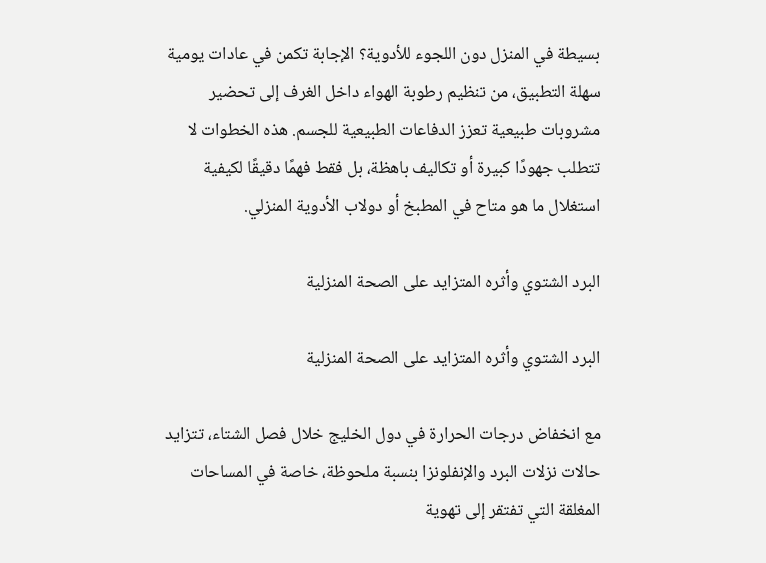بسيطة في المنزل دون اللجوء للأدوية؟ الإجابة تكمن في عادات يومية سهلة التطبيق، من تنظيم رطوبة الهواء داخل الغرف إلى تحضير مشروبات طبيعية تعزز الدفاعات الطبيعية للجسم. هذه الخطوات لا تتطلب جهودًا كبيرة أو تكاليف باهظة، بل فقط فهمًا دقيقًا لكيفية استغلال ما هو متاح في المطبخ أو دولاب الأدوية المنزلي.

البرد الشتوي وأثره المتزايد على الصحة المنزلية

البرد الشتوي وأثره المتزايد على الصحة المنزلية

مع انخفاض درجات الحرارة في دول الخليج خلال فصل الشتاء، تتزايد حالات نزلات البرد والإنفلونزا بنسبة ملحوظة، خاصة في المساحات المغلقة التي تفتقر إلى تهوية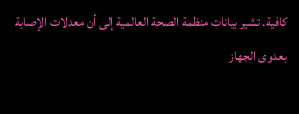كافية. تشير بيانات منظمة الصحة العالمية إلى أن معدلات الإصابة بعدوى الجهاز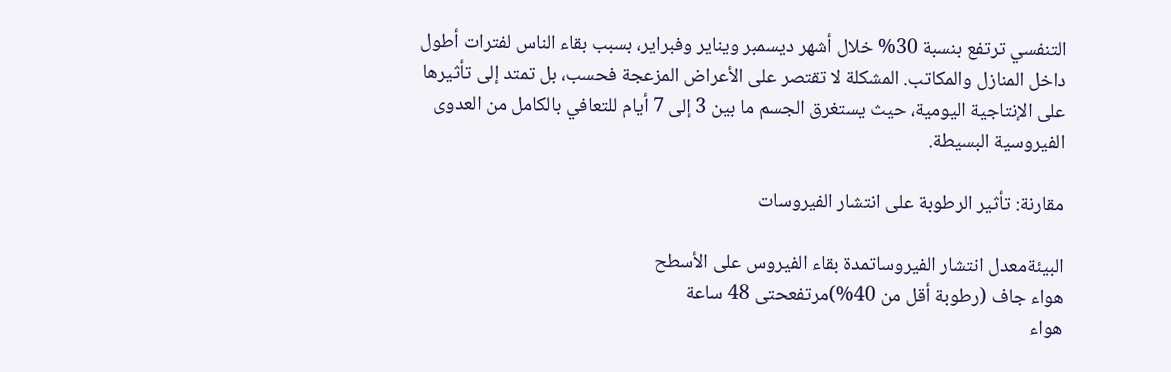التنفسي ترتفع بنسبة 30% خلال أشهر ديسمبر ويناير وفبراير، بسبب بقاء الناس لفترات أطول داخل المنازل والمكاتب. المشكلة لا تقتصر على الأعراض المزعجة فحسب، بل تمتد إلى تأثيرها على الإنتاجية اليومية، حيث يستغرق الجسم ما بين 3 إلى 7 أيام للتعافي بالكامل من العدوى الفيروسية البسيطة.

مقارنة: تأثير الرطوبة على انتشار الفيروسات

البيئةمعدل انتشار الفيروساتمدة بقاء الفيروس على الأسطح
هواء جاف (رطوبة أقل من 40%)مرتفعحتى 48 ساعة
هواء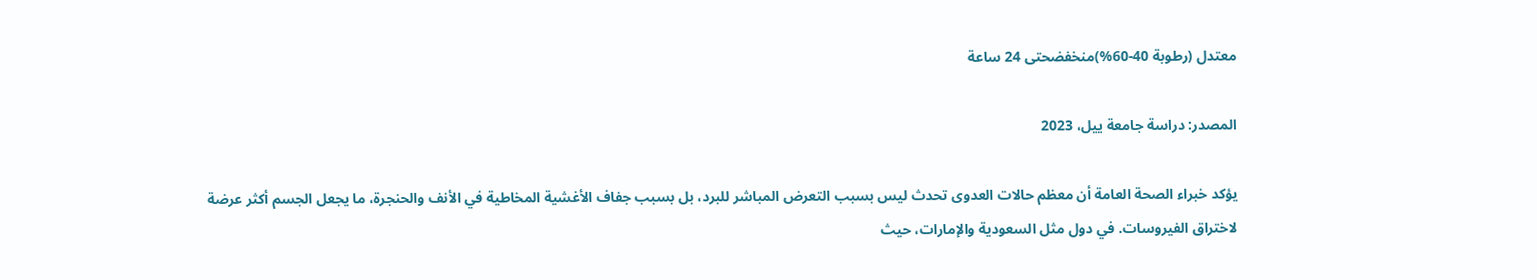معتدل (رطوبة 40-60%)منخفضحتى 24 ساعة

المصدر: دراسة جامعة ييل، 2023

يؤكد خبراء الصحة العامة أن معظم حالات العدوى تحدث ليس بسبب التعرض المباشر للبرد، بل بسبب جفاف الأغشية المخاطية في الأنف والحنجرة، ما يجعل الجسم أكثر عرضة لاختراق الفيروسات. في دول مثل السعودية والإمارات، حيث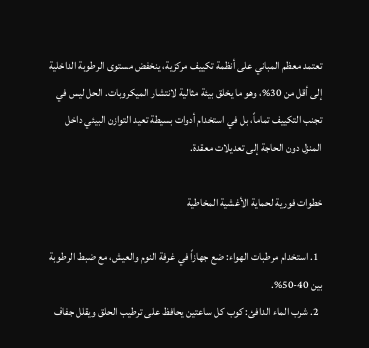تعتمد معظم المباني على أنظمة تكييف مركزية، ينخفض مستوى الرطوبة الداخلية إلى أقل من 30%، وهو ما يخلق بيئة مثالية لانتشار الميكروبات. الحل ليس في تجنب التكييف تماماً، بل في استخدام أدوات بسيطة تعيد التوازن البيئي داخل المنزل دون الحاجة إلى تعديلات معقدة.

خطوات فورية لحماية الأغشية المخاطية

  1. استخدام مرطبات الهواء: ضع جهازاً في غرفة النوم والعيش، مع ضبط الرطوبة بين 40-50%.
  2. شرب الماء الدافئ: كوب كل ساعتين يحافظ على ترطيب الحلق ويقلل جفاف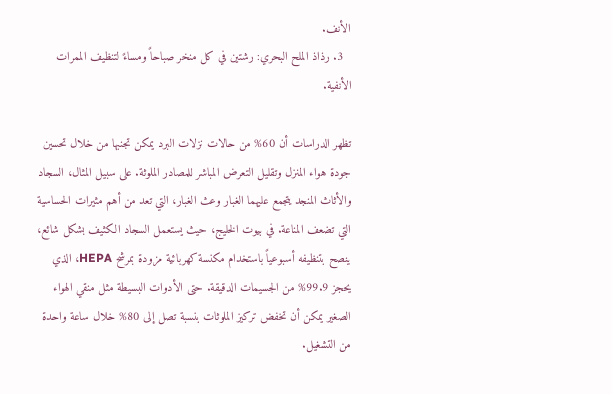الأنف.
  3. رذاذ الملح البحري: رشتين في كل منخر صباحاً ومساءً لتنظيف الممرات الأنفية.

تظهر الدراسات أن 60% من حالات نزلات البرد يمكن تجنبها من خلال تحسين جودة هواء المنزل وتقليل التعرض المباشر للمصادر الملوثة. على سبيل المثال، السجاد والأثاث المنجد يتجمع عليهما الغبار وعث الغبار، التي تعد من أهم مثيرات الحساسية التي تضعف المناعة. في بيوت الخليج، حيث يستعمل السجاد الكثيف بشكل شائع، ينصح بتنظيفه أسبوعياً باستخدام مكنسة كهربائية مزودة بمرشح HEPA، الذي يحجز 99.9% من الجسيمات الدقيقة. حتى الأدوات البسيطة مثل منقي الهواء الصغير يمكن أن تخفض تركيز الملوثات بنسبة تصل إلى 80% خلال ساعة واحدة من التشغيل.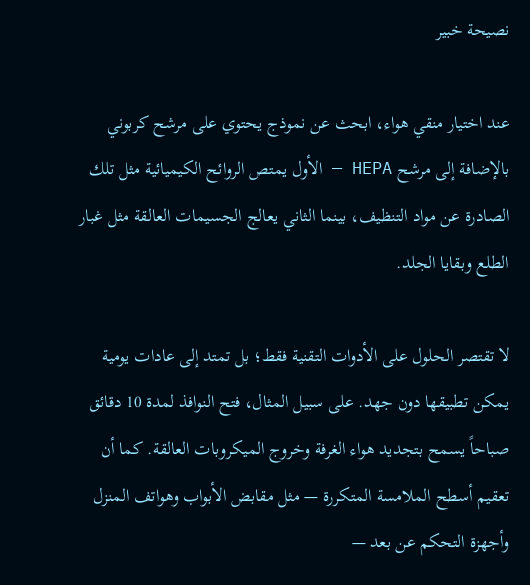نصيحة خبير

عند اختيار منقي هواء، ابحث عن نموذج يحتوي على مرشح كربوني بالإضافة إلى مرشح HEPA — الأول يمتص الروائح الكيميائية مثل تلك الصادرة عن مواد التنظيف، بينما الثاني يعالج الجسيمات العالقة مثل غبار الطلع وبقايا الجلد.

لا تقتصر الحلول على الأدوات التقنية فقط؛ بل تمتد إلى عادات يومية يمكن تطبيقها دون جهد. على سبيل المثال، فتح النوافذ لمدة 10 دقائق صباحاً يسمح بتجديد هواء الغرفة وخروج الميكروبات العالقة. كما أن تعقيم أسطح الملامسة المتكررة — مثل مقابض الأبواب وهواتف المنزل وأجهزة التحكم عن بعد —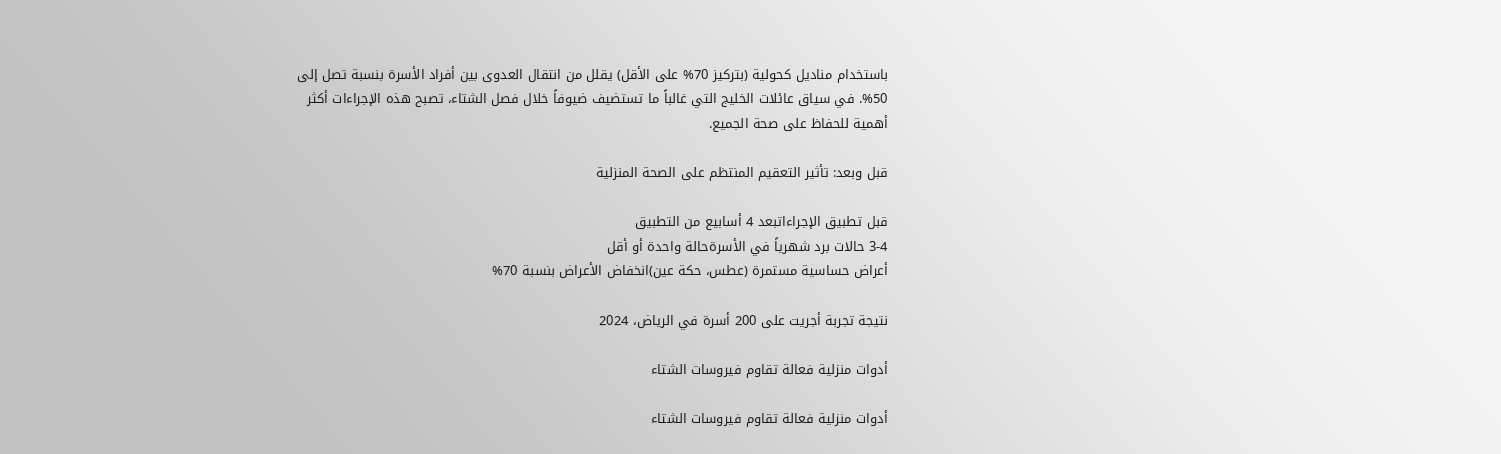باستخدام مناديل كحولية (بتركيز 70% على الأقل) يقلل من انتقال العدوى بين أفراد الأسرة بنسبة تصل إلى 50%. في سياق عائلات الخليج التي غالباً ما تستضيف ضيوفاً خلال فصل الشتاء، تصبح هذه الإجراءات أكثر أهمية للحفاظ على صحة الجميع.

قبل وبعد: تأثير التعقيم المنتظم على الصحة المنزلية

قبل تطبيق الإجراءاتبعد 4 أسابيع من التطبيق
3-4 حالات برد شهرياً في الأسرةحالة واحدة أو أقل
أعراض حساسية مستمرة (عطس، حكة عين)انخفاض الأعراض بنسبة 70%

نتيجة تجربة أجريت على 200 أسرة في الرياض، 2024

أدوات منزلية فعالة تقاوم فيروسات الشتاء

أدوات منزلية فعالة تقاوم فيروسات الشتاء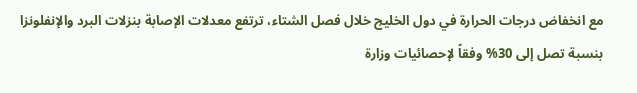مع انخفاض درجات الحرارة في دول الخليج خلال فصل الشتاء، ترتفع معدلات الإصابة بنزلات البرد والإنفلونزا بنسبة تصل إلى 30% وفقاً لإحصائيات وزارة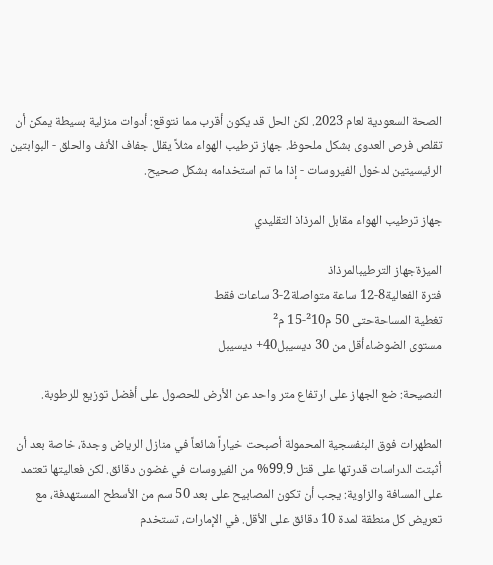الصحة السعودية لعام 2023. لكن الحل قد يكون أقرب مما نتوقع: أدوات منزلية بسيطة يمكن أن تقلص فرص العدوى بشكل ملحوظ. جهاز ترطيب الهواء مثلاً يقلل جفاف الأنف والحلق - البوابتين الرئيسيتين لدخول الفيروسات - إذا ما تم استخدامه بشكل صحيح.

جهاز ترطيب الهواء مقابل المرذاذ التقليدي

الميزةجهاز الترطيبالمرذاذ
فترة الفعالية8-12 ساعة متواصلة2-3 ساعات فقط
تغطية المساحةحتى 50 م²10-15 م²
مستوى الضوضاءأقل من 30 ديسيبل40+ ديسيبل

النصيحة: ضع الجهاز على ارتفاع متر واحد عن الأرض للحصول على أفضل توزيع للرطوبة.

المطهرات فوق البنفسجية المحمولة أصبحت خياراً شائعاً في منازل الرياض وجدة، خاصة بعد أن أثبتت الدراسات قدرتها على قتل 99.9% من الفيروسات في غضون دقائق. لكن فعاليتها تعتمد على المسافة والزاوية: يجب أن تكون المصابيح على بعد 50 سم من الأسطح المستهدفة، مع تعريض كل منطقة لمدة 10 دقائق على الأقل. في الإمارات، تستخدم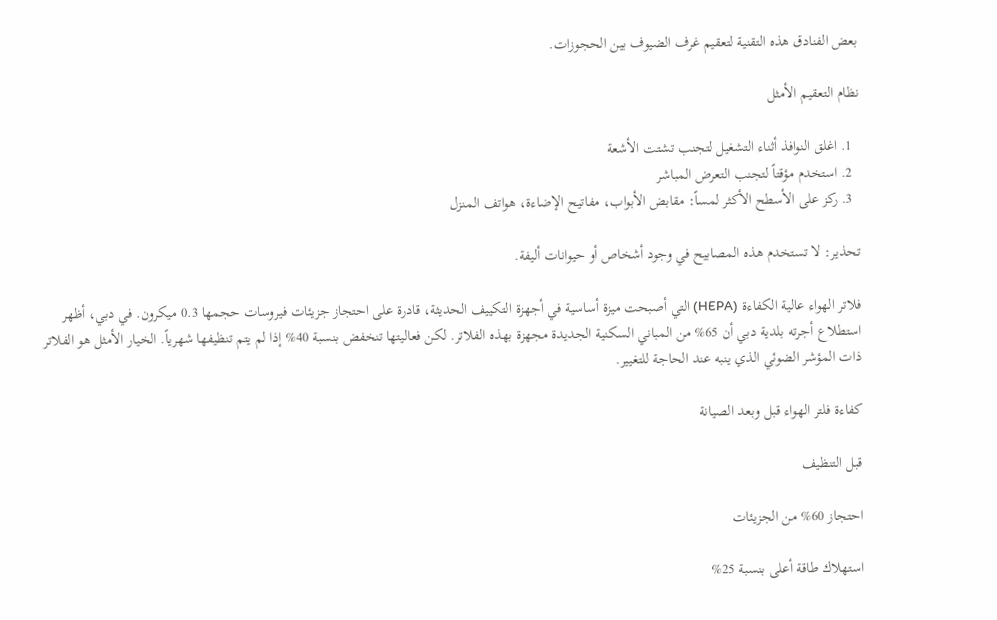بعض الفنادق هذه التقنية لتعقيم غرف الضيوف بين الحجوزات.

نظام التعقيم الأمثل

  1. اغلق النوافذ أثناء التشغيل لتجنب تشتت الأشعة
  2. استخدم مؤقتاً لتجنب التعرض المباشر
  3. ركز على الأسطح الأكثر لمساً: مقابض الأبواب، مفاتيح الإضاءة، هواتف المنزل

تحذير: لا تستخدم هذه المصابيح في وجود أشخاص أو حيوانات أليفة.

فلاتر الهواء عالية الكفاءة (HEPA) التي أصبحت ميزة أساسية في أجهزة التكييف الحديثة، قادرة على احتجاز جزيئات فيروسات حجمها 0.3 ميكرون. في دبي، أظهر استطلاع أجرته بلدية دبي أن 65% من المباني السكنية الجديدة مجهزة بهذه الفلاتر. لكن فعاليتها تنخفض بنسبة 40% إذا لم يتم تنظيفها شهرياً. الخيار الأمثل هو الفلاتر ذات المؤشر الضوئي الذي ينبه عند الحاجة للتغيير.

كفاءة فلتر الهواء قبل وبعد الصيانة

قبل التنظيف

احتجاز 60% من الجزيئات

استهلاك طاقة أعلى بنسبة 25%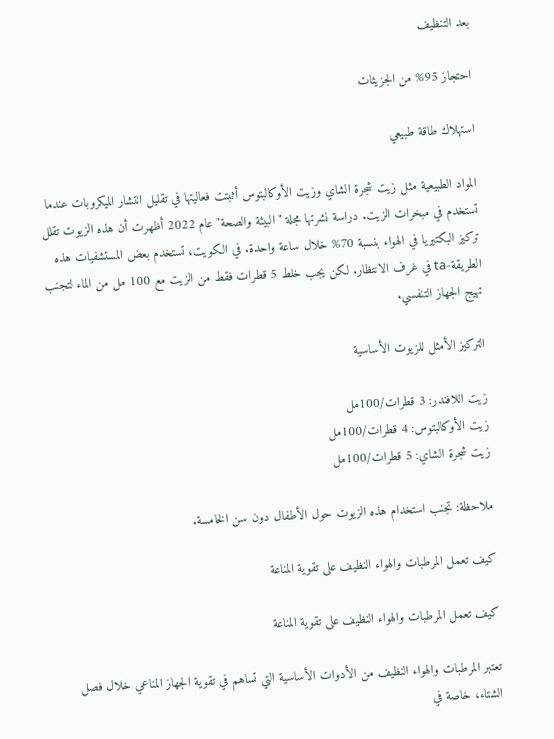بعد التنظيف

احتجاز 95% من الجزيئات

استهلاك طاقة طبيعي

المواد الطبيعية مثل زيت شجرة الشاي وزيت الأوكالبتوس أثبتت فعاليتها في تقليل انتشار الميكروبات عندما تستخدم في مبخرات الزيت. دراسة نشرتها مجلة "البيئة والصحة" عام 2022 أظهرت أن هذه الزيوت تقلل تركيز البكتيريا في الهواء بنسبة 70% خلال ساعة واحدة. في الكويت، تستخدم بعض المستشفيات هذه الطريقة-ta في غرف الانتظار. لكن يجب خلط 5 قطرات فقط من الزيت مع 100 مل من الماء لتجنب تهيج الجهاز التنفسي.

التركيز الأمثل للزيوت الأساسية

زيت اللافندر: 3 قطرات/100مل
زيت الأوكالبتوس: 4 قطرات/100مل
زيت شجرة الشاي: 5 قطرات/100مل

ملاحظة: تجنب استخدام هذه الزيوت حول الأطفال دون سن الخامسة.

كيف تعمل المرطبات والهواء النظيف على تقوية المناعة

كيف تعمل المرطبات والهواء النظيف على تقوية المناعة

تعتبر المرطبات والهواء النظيف من الأدوات الأساسية التي تساهم في تقوية الجهاز المناعي خلال فصل الشتاء، خاصة في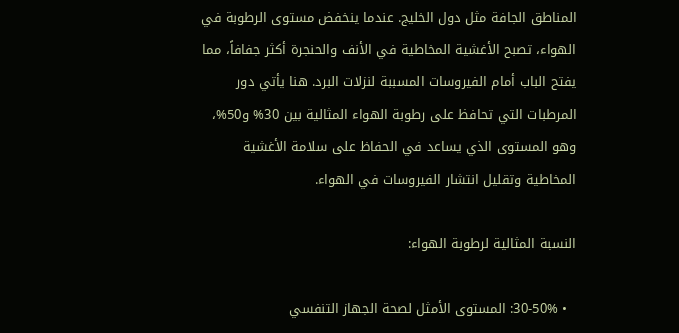المناطق الجافة مثل دول الخليج. عندما ينخفض مستوى الرطوبة في الهواء، تصبح الأغشية المخاطية في الأنف والحنجرة أكثر جفافاً، مما يفتح الباب أمام الفيروسات المسببة لنزلات البرد. هنا يأتي دور المرطبات التي تحافظ على رطوبة الهواء المثالية بين 30% و50%، وهو المستوى الذي يساعد في الحفاظ على سلامة الأغشية المخاطية وتقليل انتشار الفيروسات في الهواء.

النسبة المثالية لرطوبة الهواء:

  • 30-50%: المستوى الأمثل لصحة الجهاز التنفسي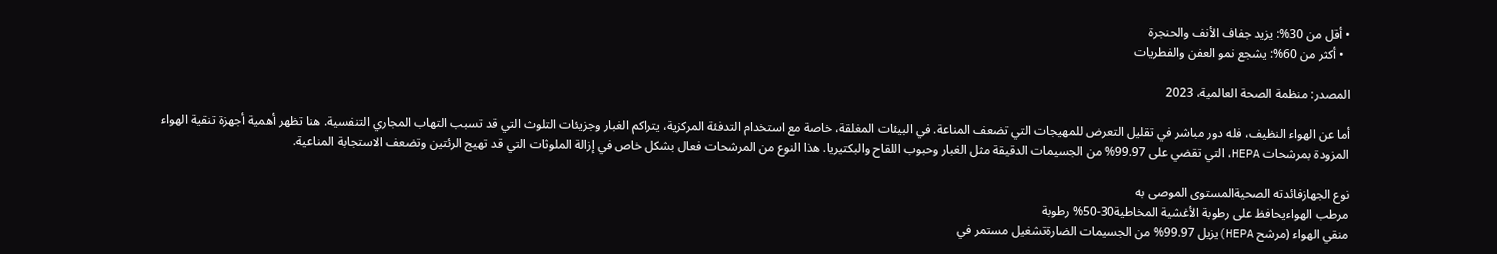• أقل من 30%: يزيد جفاف الأنف والحنجرة
  • أكثر من 60%: يشجع نمو العفن والفطريات

المصدر: منظمة الصحة العالمية، 2023

أما عن الهواء النظيف، فله دور مباشر في تقليل التعرض للمهيجات التي تضعف المناعة. في البيئات المغلقة، خاصة مع استخدام التدفئة المركزية، يتراكم الغبار وجزيئات التلوث التي قد تسبب التهاب المجاري التنفسية. هنا تظهر أهمية أجهزة تنقية الهواء المزودة بمرشحات HEPA، التي تقضي على 99.97% من الجسيمات الدقيقة مثل الغبار وحبوب اللقاح والبكتيريا. هذا النوع من المرشحات فعال بشكل خاص في إزالة الملوثات التي قد تهيج الرئتين وتضعف الاستجابة المناعية.

نوع الجهازفائدته الصحيةالمستوى الموصى به
مرطب الهواءيحافظ على رطوبة الأغشية المخاطية30-50% رطوبة
منقي الهواء (مرشح HEPA)يزيل 99.97% من الجسيمات الضارةتشغيل مستمر في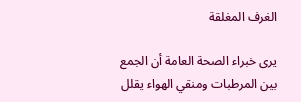الغرف المغلقة

يرى خبراء الصحة العامة أن الجمع بين المرطبات ومنقي الهواء يقلل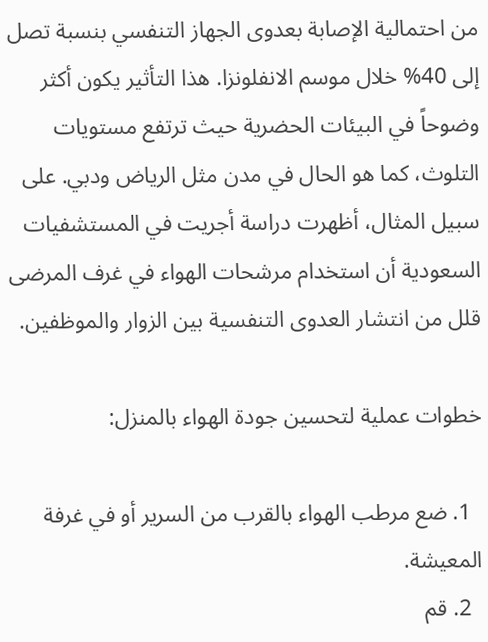من احتمالية الإصابة بعدوى الجهاز التنفسي بنسبة تصل إلى 40% خلال موسم الانفلونزا. هذا التأثير يكون أكثر وضوحاً في البيئات الحضرية حيث ترتفع مستويات التلوث، كما هو الحال في مدن مثل الرياض ودبي. على سبيل المثال، أظهرت دراسة أجريت في المستشفيات السعودية أن استخدام مرشحات الهواء في غرف المرضى قلل من انتشار العدوى التنفسية بين الزوار والموظفين.

خطوات عملية لتحسين جودة الهواء بالمنزل:

  1. ضع مرطب الهواء بالقرب من السرير أو في غرفة المعيشة.
  2. قم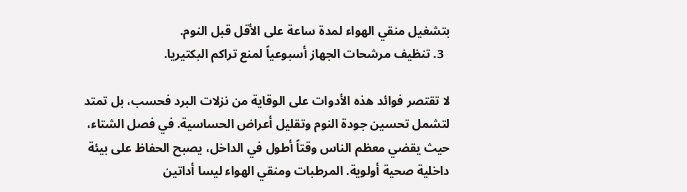بتشغيل منقي الهواء لمدة ساعة على الأقل قبل النوم.
  3. تنظيف مرشحات الجهاز أسبوعياً لمنع تراكم البكتيريا.

لا تقتصر فوائد هذه الأدوات على الوقاية من نزلات البرد فحسب، بل تمتد لتشمل تحسين جودة النوم وتقليل أعراض الحساسية. في فصل الشتاء، حيث يقضي معظم الناس وقتاً أطول في الداخل، يصبح الحفاظ على بيئة داخلية صحية أولوية. المرطبات ومنقي الهواء ليسا أداتين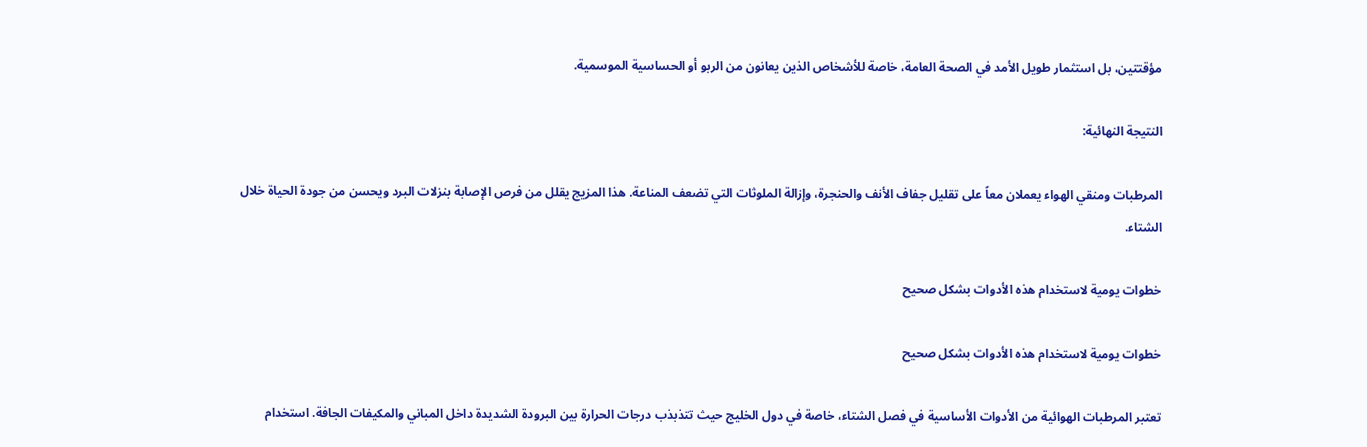مؤقتتين، بل استثمار طويل الأمد في الصحة العامة، خاصة للأشخاص الذين يعانون من الربو أو الحساسية الموسمية.

النتيجة النهائية:

المرطبات ومنقي الهواء يعملان معاً على تقليل جفاف الأنف والحنجرة، وإزالة الملوثات التي تضعف المناعة. هذا المزيج يقلل من فرص الإصابة بنزلات البرد ويحسن من جودة الحياة خلال الشتاء.

خطوات يومية لاستخدام هذه الأدوات بشكل صحيح

خطوات يومية لاستخدام هذه الأدوات بشكل صحيح

تعتبر المرطبات الهوائية من الأدوات الأساسية في فصل الشتاء، خاصة في دول الخليج حيث تتذبذب درجات الحرارة بين البرودة الشديدة داخل المباني والمكيفات الجافة. استخدام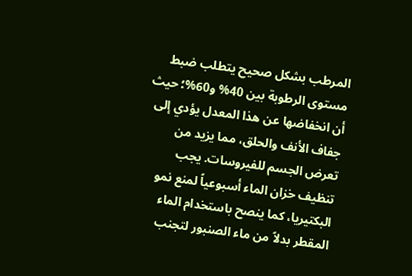المرطب بشكل صحيح يتطلب ضبط مستوى الرطوبة بين 40% و60%؛ حيث أن انخفاضها عن هذا المعدل يؤدي إلى جفاف الأنف والحلق، مما يزيد من تعرض الجسم للفيروسات. يجب تنظيف خزان الماء أسبوعياً لمنع نمو البكتيريا، كما ينصح باستخدام الماء المقطر بدلاً من ماء الصنبور لتجنب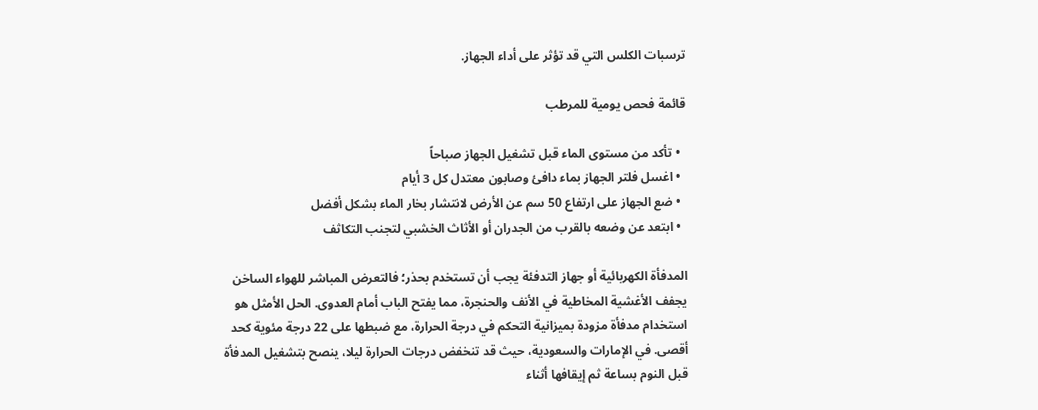ترسبات الكلس التي قد تؤثر على أداء الجهاز.

قائمة فحص يومية للمرطب

  • تأكد من مستوى الماء قبل تشغيل الجهاز صباحاً
  • اغسل فلتر الجهاز بماء دافئ وصابون معتدل كل 3 أيام
  • ضع الجهاز على ارتفاع 50 سم عن الأرض لانتشار بخار الماء بشكل أفضل
  • ابتعد عن وضعه بالقرب من الجدران أو الأثاث الخشبي لتجنب التكاثف

المدفأة الكهربائية أو جهاز التدفئة يجب أن تستخدم بحذر؛ فالتعرض المباشر للهواء الساخن يجفف الأغشية المخاطية في الأنف والحنجرة، مما يفتح الباب أمام العدوى. الحل الأمثل هو استخدام مدفأة مزودة بميزانية التحكم في درجة الحرارة، مع ضبطها على 22 درجة مئوية كحد أقصى. في الإمارات والسعودية، حيث قد تنخفض درجات الحرارة ليلا، ينصح بتشغيل المدفأة قبل النوم بساعة ثم إيقافها أثناء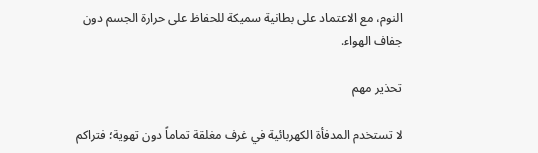النوم، مع الاعتماد على بطانية سميكة للحفاظ على حرارة الجسم دون جفاف الهواء.

تحذير مهم

لا تستخدم المدفأة الكهربائية في غرف مغلقة تماماً دون تهوية؛ فتراكم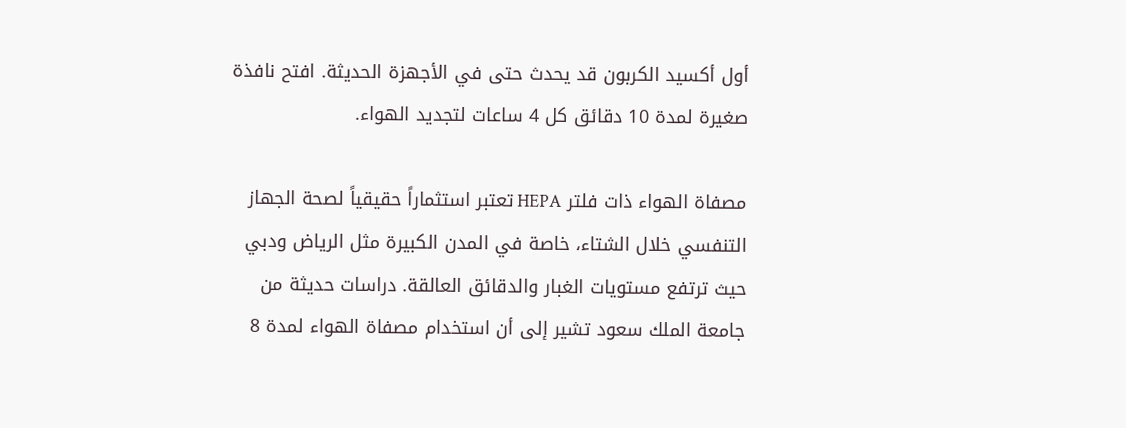أول أكسيد الكربون قد يحدث حتى في الأجهزة الحديثة. افتح نافذة صغيرة لمدة 10 دقائق كل 4 ساعات لتجديد الهواء.

مصفاة الهواء ذات فلتر HEPA تعتبر استثماراً حقيقياً لصحة الجهاز التنفسي خلال الشتاء، خاصة في المدن الكبيرة مثل الرياض ودبي حيث ترتفع مستويات الغبار والدقائق العالقة. دراسات حديثة من جامعة الملك سعود تشير إلى أن استخدام مصفاة الهواء لمدة 8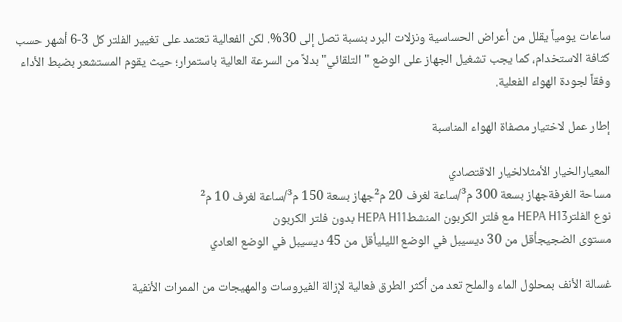ساعات يومياً يقلل من أعراض الحساسية ونزلات البرد بنسبة تصل إلى 30%. لكن الفعالية تعتمد على تغيير الفلتر كل 3-6 أشهر حسب كثافة الاستخدام، كما يجب تشغيل الجهاز على الوضع "التلقائي" بدلاً من السرعة العالية باستمرار؛ حيث يقوم المستشعر بضبط الأداء وفقاً لجودة الهواء الفعلية.

إطار عمل لاختيار مصفاة الهواء المناسبة

المعيارالخيار الأمثلالخيار الاقتصادي
مساحة الغرفةجهاز بسعة 300 م³/ساعة لغرف 20 م²جهاز بسعة 150 م³/ساعة لغرف 10 م²
نوع الفلترHEPA H13 مع فلتر الكربون المنشطHEPA H11 بدون فلتر الكربون
مستوى الضجيجأقل من 30 ديسيبل في الوضع الليليأقل من 45 ديسيبل في الوضع العادي

غسالة الأنف بمحلول الماء والملح تعد من أكثر الطرق فعالية لإزالة الفيروسات والمهيجات من الممرات الأنفية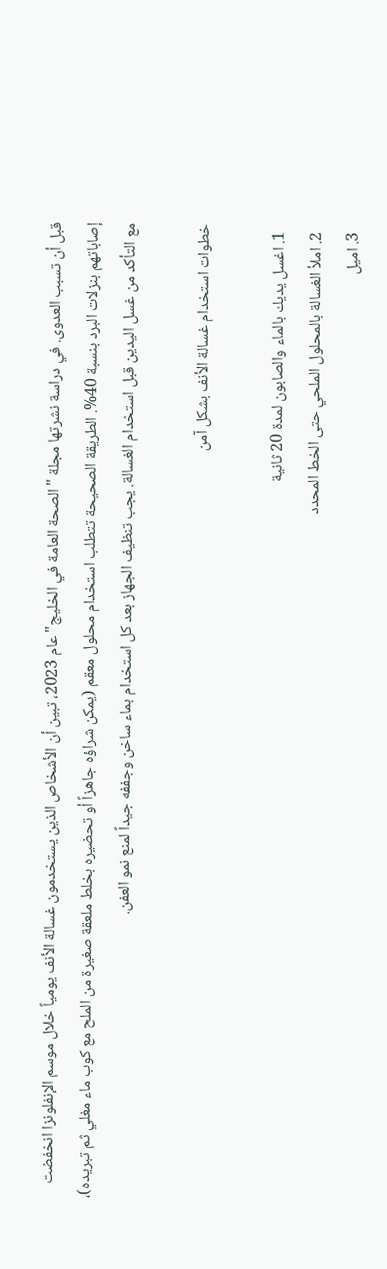قبل أن تسبب العدوى. في دراسة نشرتها مجلة "الصحة العامة في الخليج" عام 2023، تبين أن الأشخاص الذين يستخدمون غسالة الأنف يومياً خلال موسم الإنفلونزا انخفضت إصاباتهم بنزلات البرد بنسبة 40%. الطريقة الصحيحة تتطلب استخدام محلول معقم (يمكن شراؤه جاهزاً أو تحضيره بخلط ملعقة صغيرة من الملح مع كوب ماء مغلي ثم تبريده)، مع التأكد من غسل اليدين قبل استخدام الغسالة. يجب تنظيف الجهاز بعد كل استخدام بماء ساخن وجففه جيداً لمنع نمو العفن.

خطوات استخدام غسالة الأنف بشكل آمن

  1. اغسل يديك بالماء والصابون لمدة 20 ثانية
  2. املأ الغسالة بالمحلول الملحي حتى الخط المحدد
  3. اميل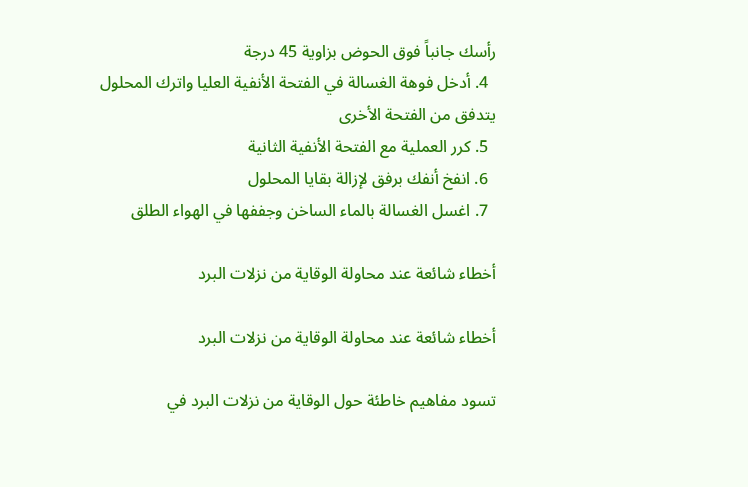رأسك جانباً فوق الحوض بزاوية 45 درجة
  4. أدخل فوهة الغسالة في الفتحة الأنفية العليا واترك المحلول يتدفق من الفتحة الأخرى
  5. كرر العملية مع الفتحة الأنفية الثانية
  6. انفخ أنفك برفق لإزالة بقايا المحلول
  7. اغسل الغسالة بالماء الساخن وجففها في الهواء الطلق

أخطاء شائعة عند محاولة الوقاية من نزلات البرد

أخطاء شائعة عند محاولة الوقاية من نزلات البرد

تسود مفاهيم خاطئة حول الوقاية من نزلات البرد في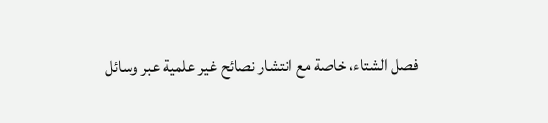فصل الشتاء، خاصة مع انتشار نصائح غير علمية عبر وسائل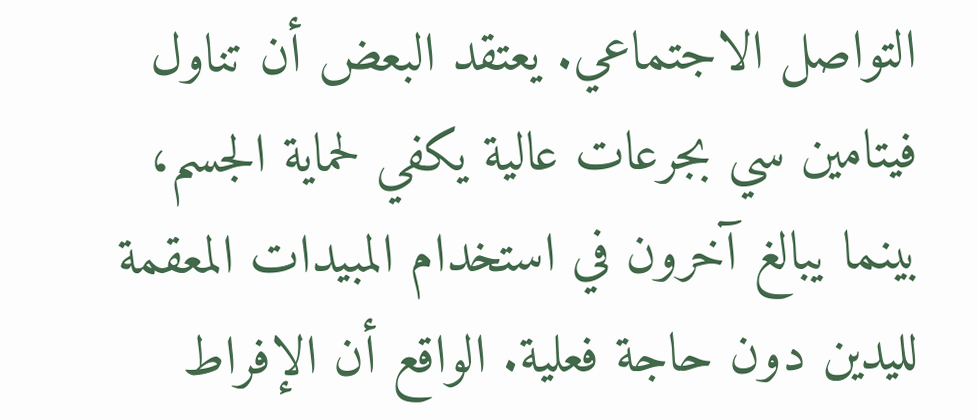التواصل الاجتماعي. يعتقد البعض أن تناول فيتامين سي بجرعات عالية يكفي لحماية الجسم، بينما يبالغ آخرون في استخدام المبيدات المعقمة لليدين دون حاجة فعلية. الواقع أن الإفراط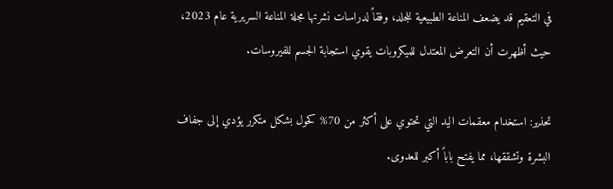في التعقيم قد يضعف المناعة الطبيعية للجلد، وفقاً لدراسات نشرتها مجلة المناعة السريرية عام 2023، حيث أظهرت أن التعرض المعتدل للميكروبات يقوي استجابة الجسم للفيروسات.

تحذير: استخدام معقمات اليد التي تحتوي على أكثر من 70% كحول بشكل متكرر يؤدي إلى جفاف البشرة وتشققها، مما يفتح باباً أكبر للعدوى.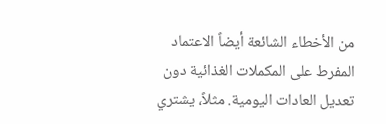من الأخطاء الشائعة أيضاً الاعتماد المفرط على المكملات الغذائية دون تعديل العادات اليومية. مثلاً، يشتري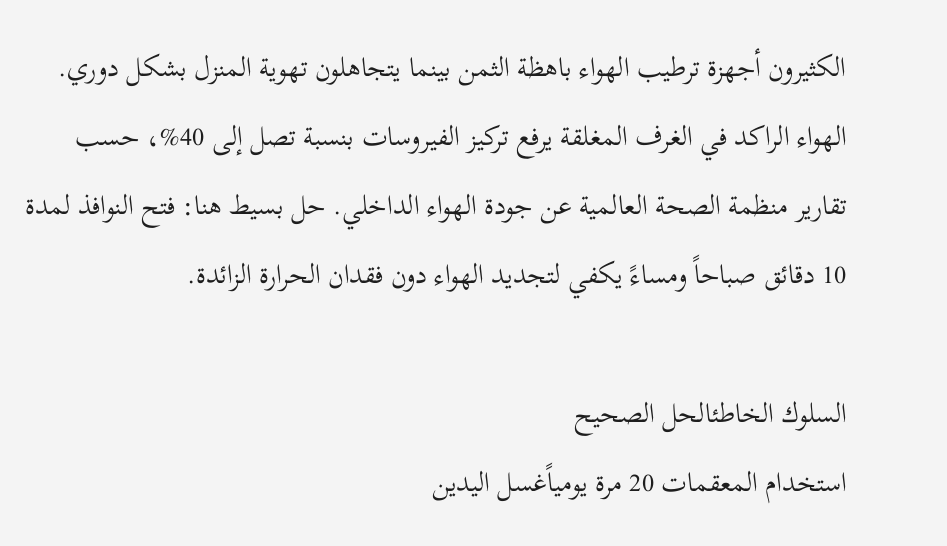الكثيرون أجهزة ترطيب الهواء باهظة الثمن بينما يتجاهلون تهوية المنزل بشكل دوري. الهواء الراكد في الغرف المغلقة يرفع تركيز الفيروسات بنسبة تصل إلى 40%، حسب تقارير منظمة الصحة العالمية عن جودة الهواء الداخلي. حل بسيط هنا: فتح النوافذ لمدة 10 دقائق صباحاً ومساءً يكفي لتجديد الهواء دون فقدان الحرارة الزائدة.

السلوك الخاطئالحل الصحيح
استخدام المعقمات 20 مرة يومياًغسل اليدين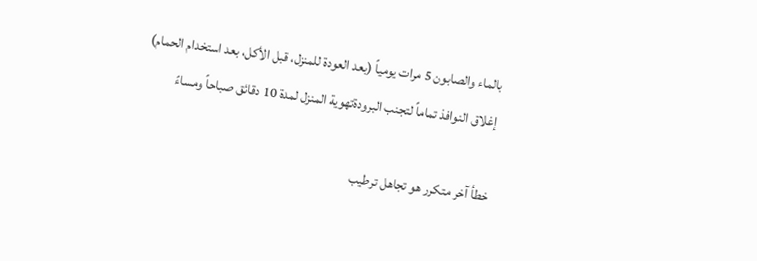بالماء والصابون 5 مرات يومياً (بعد العودة للمنزل، قبل الأكل، بعد استخدام الحمام)
إغلاق النوافذ تماماً لتجنب البرودةتهوية المنزل لمدة 10 دقائق صباحاً ومساءً

خطأ آخر متكرر هو تجاهل ترطيب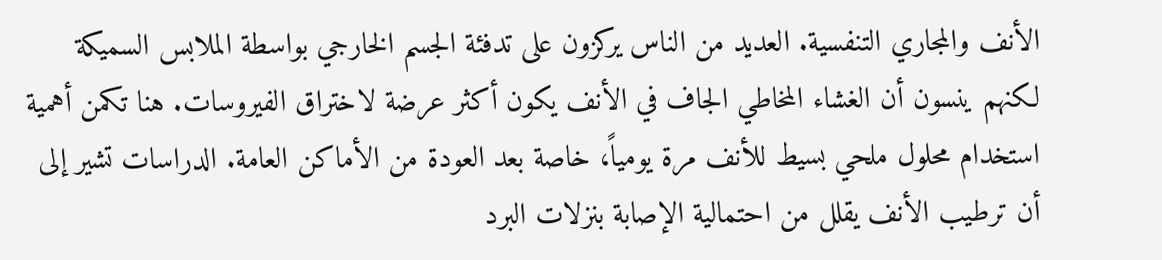الأنف والمجاري التنفسية. العديد من الناس يركزون على تدفئة الجسم الخارجي بواسطة الملابس السميكة لكنهم ينسون أن الغشاء المخاطي الجاف في الأنف يكون أكثر عرضة لاختراق الفيروسات. هنا تكمن أهمية استخدام محلول ملحي بسيط للأنف مرة يومياً، خاصة بعد العودة من الأماكن العامة. الدراسات تشير إلى أن ترطيب الأنف يقلل من احتمالية الإصابة بنزلات البرد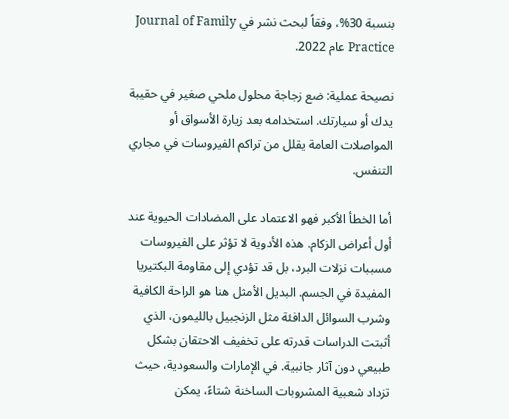بنسبة 30%، وفقاً لبحث نشر في Journal of Family Practice عام 2022.

نصيحة عملية: ضع زجاجة محلول ملحي صغير في حقيبة يدك أو سيارتك. استخدامه بعد زيارة الأسواق أو المواصلات العامة يقلل من تراكم الفيروسات في مجاري التنفس.

أما الخطأ الأكبر فهو الاعتماد على المضادات الحيوية عند أول أعراض الزكام. هذه الأدوية لا تؤثر على الفيروسات مسببات نزلات البرد، بل قد تؤدي إلى مقاومة البكتيريا المفيدة في الجسم. البديل الأمثل هنا هو الراحة الكافية وشرب السوائل الدافئة مثل الزنجبيل بالليمون، الذي أثبتت الدراسات قدرته على تخفيف الاحتقان بشكل طبيعي دون آثار جانبية. في الإمارات والسعودية، حيث تزداد شعبية المشروبات الساخنة شتاءً، يمكن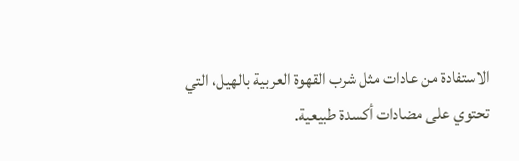الاستفادة من عادات مثل شرب القهوة العربية بالهيل، التي تحتوي على مضادات أكسدة طبيعية.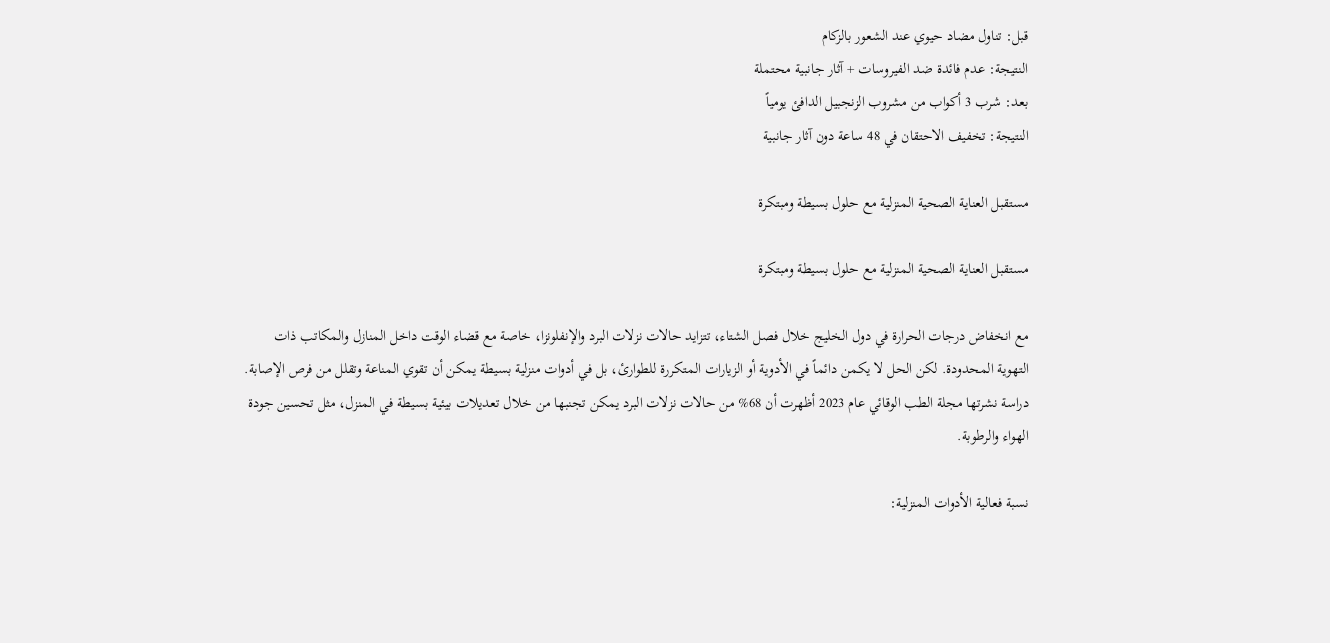قبل: تناول مضاد حيوي عند الشعور بالزكام
النتيجة: عدم فائدة ضد الفيروسات + آثار جانبية محتملة
بعد: شرب 3 أكواب من مشروب الزنجبيل الدافئ يومياً
النتيجة: تخفيف الاحتقان في 48 ساعة دون آثار جانبية

مستقبل العناية الصحية المنزلية مع حلول بسيطة ومبتكرة

مستقبل العناية الصحية المنزلية مع حلول بسيطة ومبتكرة

مع انخفاض درجات الحرارة في دول الخليج خلال فصل الشتاء، تتزايد حالات نزلات البرد والإنفلونزا، خاصة مع قضاء الوقت داخل المنازل والمكاتب ذات التهوية المحدودة. لكن الحل لا يكمن دائماً في الأدوية أو الزيارات المتكررة للطوارئ، بل في أدوات منزلية بسيطة يمكن أن تقوي المناعة وتقلل من فرص الإصابة. دراسة نشرتها مجلة الطب الوقائي عام 2023 أظهرت أن 68% من حالات نزلات البرد يمكن تجنبها من خلال تعديلات بيئية بسيطة في المنزل، مثل تحسين جودة الهواء والرطوبة.

نسبة فعالية الأدوات المنزلية: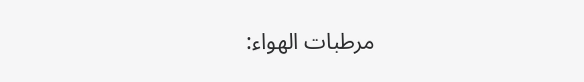مرطبات الهواء: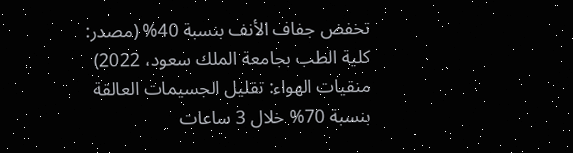تخفض جفاف الأنف بنسبة 40% (مصدر: كلية الطب بجامعة الملك سعود، 2022)
منقيات الهواء: تقليل الجسيمات العالقة بنسبة 70% خلال 3 ساعات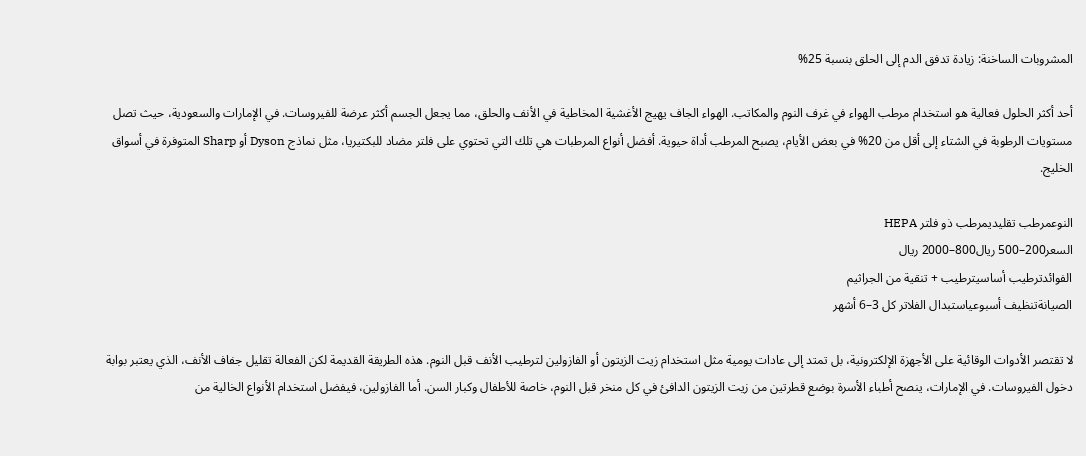المشروبات الساخنة: زيادة تدفق الدم إلى الحلق بنسبة 25%

أحد أكثر الحلول فعالية هو استخدام مرطب الهواء في غرف النوم والمكاتب. الهواء الجاف يهيج الأغشية المخاطية في الأنف والحلق، مما يجعل الجسم أكثر عرضة للفيروسات. في الإمارات والسعودية، حيث تصل مستويات الرطوبة في الشتاء إلى أقل من 20% في بعض الأيام، يصبح المرطب أداة حيوية. أفضل أنواع المرطبات هي تلك التي تحتوي على فلتر مضاد للبكتيريا، مثل نماذج Dyson أو Sharp المتوفرة في أسواق الخليج.

النوعمرطب تقليديمرطب ذو فلتر HEPA
السعر200–500 ريال800–2000 ريال
الفوائدترطيب أساسيترطيب + تنقية من الجراثيم
الصيانةتنظيف أسبوعياستبدال الفلاتر كل 3–6 أشهر

لا تقتصر الأدوات الوقائية على الأجهزة الإلكترونية، بل تمتد إلى عادات يومية مثل استخدام زيت الزيتون أو الفازولين لترطيب الأنف قبل النوم. هذه الطريقة القديمة لكن الفعالة تقليل جفاف الأنف، الذي يعتبر بوابة دخول الفيروسات. في الإمارات، ينصح أطباء الأسرة بوضع قطرتين من زيت الزيتون الدافئ في كل منخر قبل النوم، خاصة للأطفال وكبار السن. أما الفازولين، فيفضل استخدام الأنواع الخالية من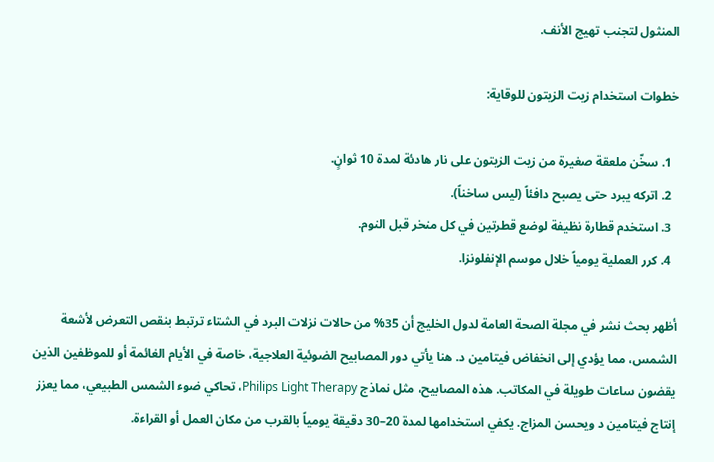المنثول لتجنب تهيج الأنف.

خطوات استخدام زيت الزيتون للوقاية:

  1. سخّن ملعقة صغيرة من زيت الزيتون على نار هادئة لمدة 10 ثوانٍ.
  2. اتركه يبرد حتى يصبح دافئاً (ليس ساخناً).
  3. استخدم قطارة نظيفة لوضع قطرتين في كل منخر قبل النوم.
  4. كرر العملية يومياً خلال موسم الإنفلونزا.

أظهر بحث نشر في مجلة الصحة العامة لدول الخليج أن 35% من حالات نزلات البرد في الشتاء ترتبط بنقص التعرض لأشعة الشمس، مما يؤدي إلى انخفاض فيتامين د. هنا يأتي دور المصابيح الضوئية العلاجية، خاصة في الأيام الغائمة أو للموظفين الذين يقضون ساعات طويلة في المكاتب. هذه المصابيح، مثل نماذج Philips Light Therapy، تحاكي ضوء الشمس الطبيعي، مما يعزز إنتاج فيتامين د ويحسن المزاج. يكفي استخدامها لمدة 20–30 دقيقة يومياً بالقرب من مكان العمل أو القراءة.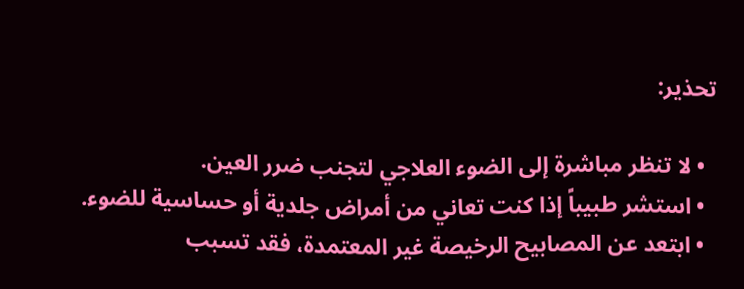تحذير:

  • لا تنظر مباشرة إلى الضوء العلاجي لتجنب ضرر العين.
  • استشر طبيباً إذا كنت تعاني من أمراض جلدية أو حساسية للضوء.
  • ابتعد عن المصابيح الرخيصة غير المعتمدة، فقد تسبب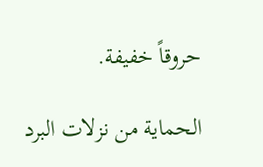حروقاً خفيفة.

الحماية من نزلات البرد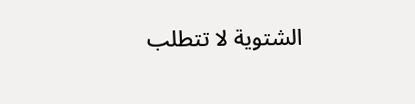الشتوية لا تتطلب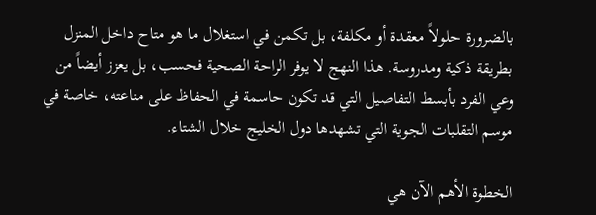بالضرورة حلولاً معقدة أو مكلفة، بل تكمن في استغلال ما هو متاح داخل المنزل بطريقة ذكية ومدروسة. هذا النهج لا يوفر الراحة الصحية فحسب، بل يعزز أيضاً من وعي الفرد بأبسط التفاصيل التي قد تكون حاسمة في الحفاظ على مناعته، خاصة في موسم التقلبات الجوية التي تشهدها دول الخليج خلال الشتاء.

الخطوة الأهم الآن هي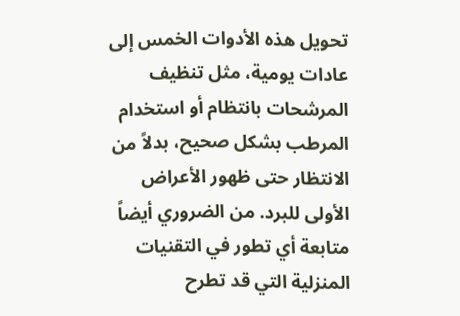تحويل هذه الأدوات الخمس إلى عادات يومية، مثل تنظيف المرشحات بانتظام أو استخدام المرطب بشكل صحيح، بدلاً من الانتظار حتى ظهور الأعراض الأولى للبرد. من الضروري أيضاً متابعة أي تطور في التقنيات المنزلية التي قد تطرح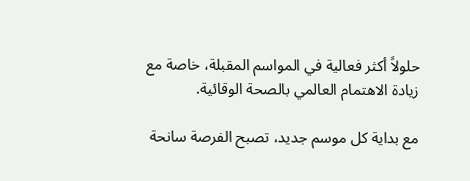حلولاً أكثر فعالية في المواسم المقبلة، خاصة مع زيادة الاهتمام العالمي بالصحة الوقائية.

مع بداية كل موسم جديد، تصبح الفرصة سانحة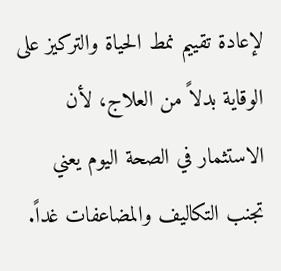لإعادة تقييم نمط الحياة والتركيز على الوقاية بدلاً من العلاج، لأن الاستثمار في الصحة اليوم يعني تجنب التكاليف والمضاعفات غداً.